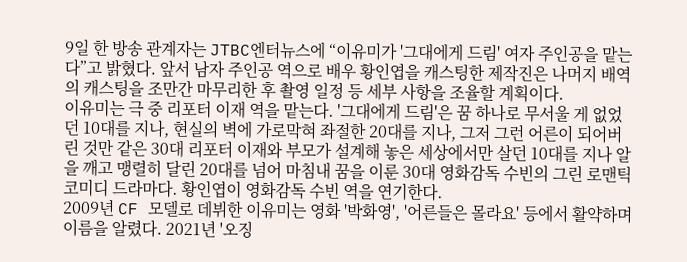9일 한 방송 관계자는 JTBC엔터뉴스에 “이유미가 '그대에게 드림' 여자 주인공을 맡는다”고 밝혔다. 앞서 남자 주인공 역으로 배우 황인엽을 캐스팅한 제작진은 나머지 배역의 캐스팅을 조만간 마무리한 후 촬영 일정 등 세부 사항을 조율할 계획이다.
이유미는 극 중 리포터 이재 역을 맡는다. '그대에게 드림'은 꿈 하나로 무서울 게 없었던 10대를 지나, 현실의 벽에 가로막혀 좌절한 20대를 지나, 그저 그런 어른이 되어버린 것만 같은 30대 리포터 이재와 부모가 설계해 놓은 세상에서만 살던 10대를 지나 알을 깨고 맹렬히 달린 20대를 넘어 마침내 꿈을 이룬 30대 영화감독 수빈의 그린 로맨틱 코미디 드라마다. 황인엽이 영화감독 수빈 역을 연기한다.
2009년 CF 모델로 데뷔한 이유미는 영화 '박화영', '어른들은 몰라요' 등에서 활약하며 이름을 알렸다. 2021년 '오징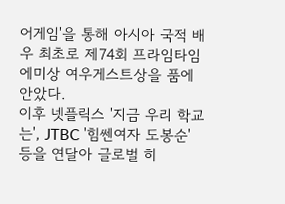어게임'을 통해 아시아 국적 배우 최초로 제74회 프라임타임 에미상 여우게스트상을 품에 안았다.
이후 넷플릭스 '지금 우리 학교는', JTBC '힘쎈여자 도봉순' 등을 연달아 글로벌 히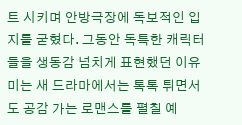트 시키며 안방극장에 독보적인 입지를 굳혔다. 그동안 독특한 캐릭터들을 생동감 넘치게 표현했던 이유미는 새 드라마에서는 톡톡 튀면서도 공감 가는 로맨스를 펼칠 예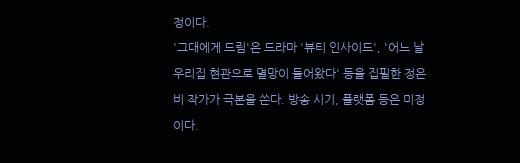정이다.
'그대에게 드림'은 드라마 '뷰티 인사이드', '어느 날 우리집 현관으로 멸망이 들어왔다' 등을 집필한 정은비 작가가 극본을 쓴다. 방송 시기, 플랫폼 등은 미정이다.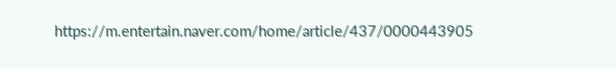https://m.entertain.naver.com/home/article/437/0000443905